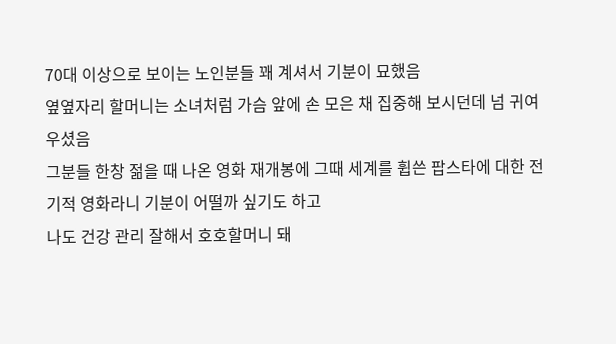70대 이상으로 보이는 노인분들 꽤 계셔서 기분이 묘했음
옆옆자리 할머니는 소녀처럼 가슴 앞에 손 모은 채 집중해 보시던데 넘 귀여우셨음
그분들 한창 젊을 때 나온 영화 재개봉에 그때 세계를 휩쓴 팝스타에 대한 전기적 영화라니 기분이 어떨까 싶기도 하고
나도 건강 관리 잘해서 호호할머니 돼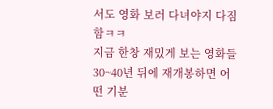서도 영화 보러 다녀야지 다짐함ㅋㅋ
지금 한창 재밌게 보는 영화들 30~40년 뒤에 재개봉하면 어떤 기분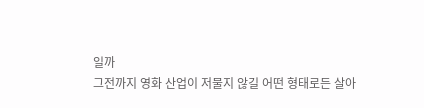일까
그전까지 영화 산업이 저물지 않길 어떤 형태로든 살아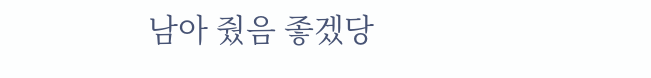남아 줬음 좋겠당